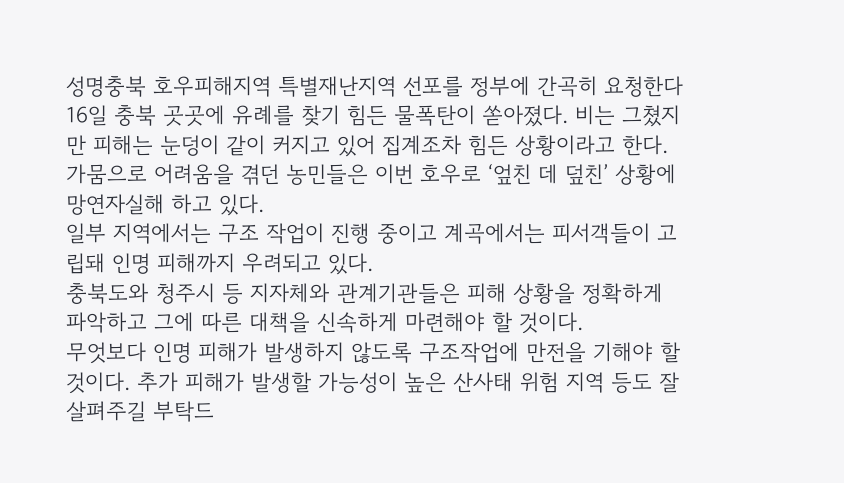성명충북 호우피해지역 특별재난지역 선포를 정부에 간곡히 요청한다
16일 충북 곳곳에 유례를 찾기 힘든 물폭탄이 쏟아졌다. 비는 그쳤지만 피해는 눈덩이 같이 커지고 있어 집계조차 힘든 상황이라고 한다.
가뭄으로 어려움을 겪던 농민들은 이번 호우로 ‘엎친 데 덮친’ 상황에 망연자실해 하고 있다.
일부 지역에서는 구조 작업이 진행 중이고 계곡에서는 피서객들이 고립돼 인명 피해까지 우려되고 있다.
충북도와 청주시 등 지자체와 관계기관들은 피해 상황을 정확하게 파악하고 그에 따른 대책을 신속하게 마련해야 할 것이다.
무엇보다 인명 피해가 발생하지 않도록 구조작업에 만전을 기해야 할 것이다. 추가 피해가 발생할 가능성이 높은 산사태 위험 지역 등도 잘 살펴주길 부탁드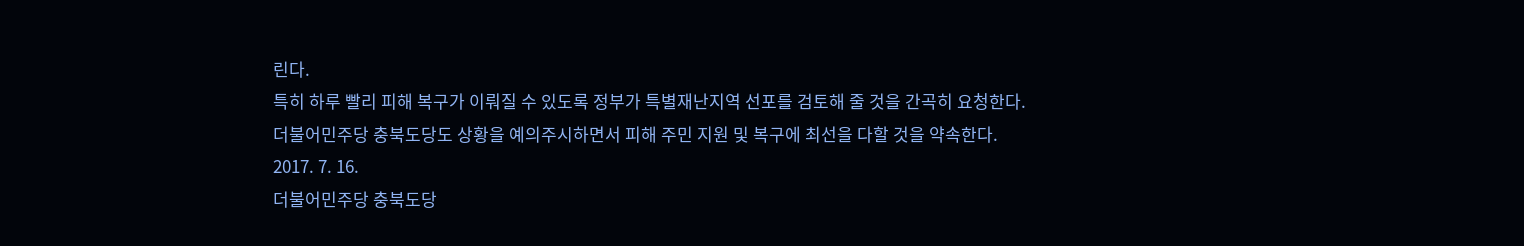린다.
특히 하루 빨리 피해 복구가 이뤄질 수 있도록 정부가 특별재난지역 선포를 검토해 줄 것을 간곡히 요청한다.
더불어민주당 충북도당도 상황을 예의주시하면서 피해 주민 지원 및 복구에 최선을 다할 것을 약속한다.
2017. 7. 16.
더불어민주당 충북도당